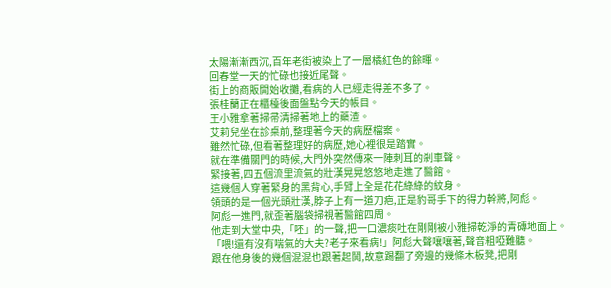太陽漸漸西沉,百年老街被染上了一層橘紅色的餘暉。
回春堂一天的忙碌也接近尾聲。
街上的商販開始收攤,看病的人已經走得差不多了。
張桂蘭正在櫃檯後面盤點今天的帳目。
王小雅拿著掃帚清掃著地上的藥渣。
艾莉兒坐在診桌前,整理著今天的病歷檔案。
雖然忙碌,但看著整理好的病歷,她心裡很是踏實。
就在準備關門的時候,大門外突然傳來一陣刺耳的剎車聲。
緊接著,四五個流里流氣的壯漢晃晃悠悠地走進了醫館。
這幾個人穿著緊身的黑背心,手臂上全是花花綠綠的紋身。
領頭的是一個光頭壯漢,脖子上有一道刀疤,正是豹哥手下的得力幹將,阿彪。
阿彪一進門,就歪著腦袋掃視著醫館四周。
他走到大堂中央,「呸」的一聲,把一口濃痰吐在剛剛被小雅掃乾淨的青磚地面上。
「喂!還有沒有喘氣的大夫?老子來看病!」阿彪大聲嚷嚷著,聲音粗啞難聽。
跟在他身後的幾個混混也跟著起鬨,故意踢翻了旁邊的幾條木板凳,把剛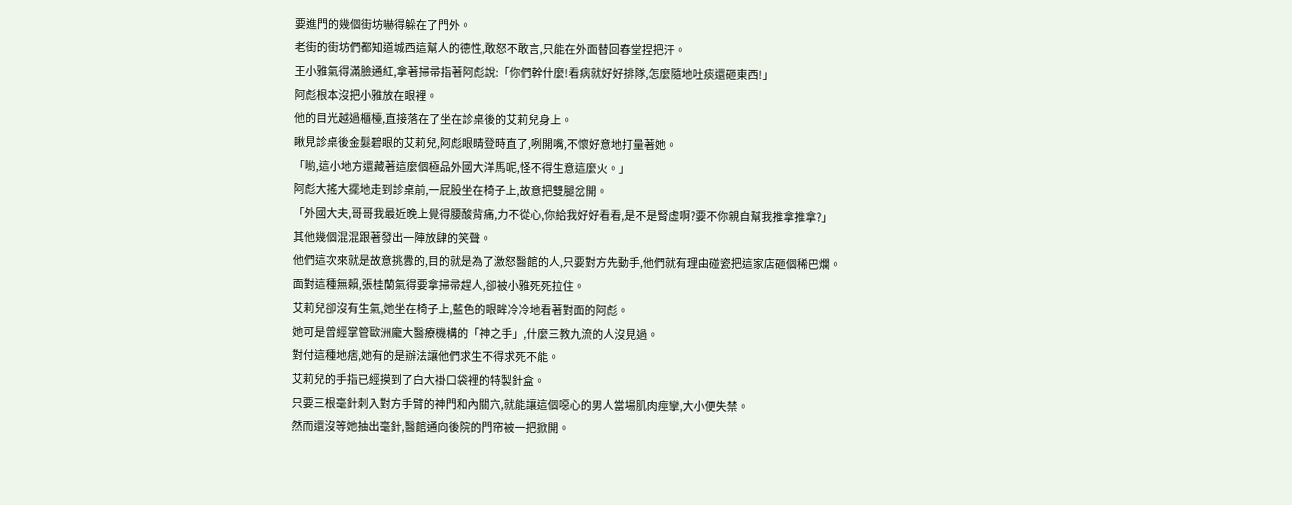要進門的幾個街坊嚇得躲在了門外。
老街的街坊們都知道城西這幫人的德性,敢怒不敢言,只能在外面替回春堂捏把汗。
王小雅氣得滿臉通紅,拿著掃帚指著阿彪說:「你們幹什麼!看病就好好排隊,怎麼隨地吐痰還砸東西!」
阿彪根本沒把小雅放在眼裡。
他的目光越過櫃檯,直接落在了坐在診桌後的艾莉兒身上。
瞅見診桌後金髮碧眼的艾莉兒,阿彪眼睛登時直了,咧開嘴,不懷好意地打量著她。
「喲,這小地方還藏著這麼個極品外國大洋馬呢,怪不得生意這麼火。」
阿彪大搖大擺地走到診桌前,一屁股坐在椅子上,故意把雙腿岔開。
「外國大夫,哥哥我最近晚上覺得腰酸背痛,力不從心,你給我好好看看,是不是腎虛啊?要不你親自幫我推拿推拿?」
其他幾個混混跟著發出一陣放肆的笑聲。
他們這次來就是故意挑釁的,目的就是為了激怒醫館的人,只要對方先動手,他們就有理由碰瓷把這家店砸個稀巴爛。
面對這種無賴,張桂蘭氣得要拿掃帚趕人,卻被小雅死死拉住。
艾莉兒卻沒有生氣,她坐在椅子上,藍色的眼眸冷冷地看著對面的阿彪。
她可是曾經掌管歐洲龐大醫療機構的「神之手」,什麼三教九流的人沒見過。
對付這種地痞,她有的是辦法讓他們求生不得求死不能。
艾莉兒的手指已經摸到了白大褂口袋裡的特製針盒。
只要三根毫針刺入對方手臂的神門和內關穴,就能讓這個噁心的男人當場肌肉痙攣,大小便失禁。
然而還沒等她抽出毫針,醫館通向後院的門帘被一把掀開。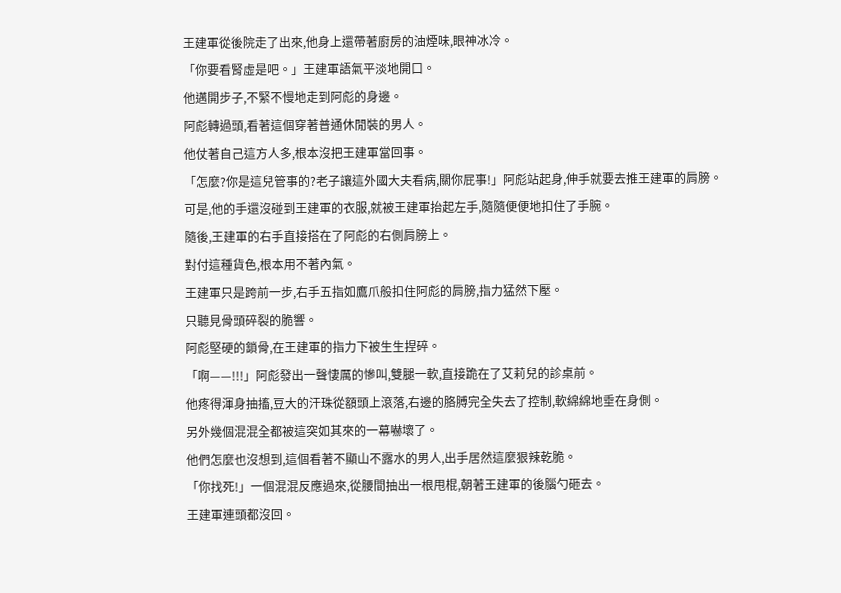王建軍從後院走了出來,他身上還帶著廚房的油煙味,眼神冰冷。
「你要看腎虛是吧。」王建軍語氣平淡地開口。
他邁開步子,不緊不慢地走到阿彪的身邊。
阿彪轉過頭,看著這個穿著普通休閒裝的男人。
他仗著自己這方人多,根本沒把王建軍當回事。
「怎麼?你是這兒管事的?老子讓這外國大夫看病,關你屁事!」阿彪站起身,伸手就要去推王建軍的肩膀。
可是,他的手還沒碰到王建軍的衣服,就被王建軍抬起左手,隨隨便便地扣住了手腕。
隨後,王建軍的右手直接搭在了阿彪的右側肩膀上。
對付這種貨色,根本用不著內氣。
王建軍只是跨前一步,右手五指如鷹爪般扣住阿彪的肩膀,指力猛然下壓。
只聽見骨頭碎裂的脆響。
阿彪堅硬的鎖骨,在王建軍的指力下被生生捏碎。
「啊——!!!」阿彪發出一聲悽厲的慘叫,雙腿一軟,直接跪在了艾莉兒的診桌前。
他疼得渾身抽搐,豆大的汗珠從額頭上滾落,右邊的胳膊完全失去了控制,軟綿綿地垂在身側。
另外幾個混混全都被這突如其來的一幕嚇壞了。
他們怎麼也沒想到,這個看著不顯山不露水的男人,出手居然這麼狠辣乾脆。
「你找死!」一個混混反應過來,從腰間抽出一根甩棍,朝著王建軍的後腦勺砸去。
王建軍連頭都沒回。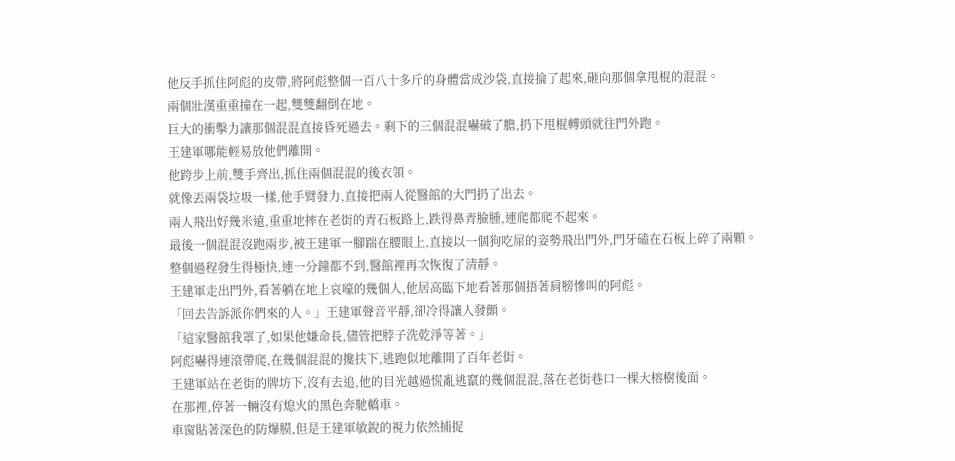他反手抓住阿彪的皮帶,將阿彪整個一百八十多斤的身體當成沙袋,直接掄了起來,砸向那個拿甩棍的混混。
兩個壯漢重重撞在一起,雙雙翻倒在地。
巨大的衝擊力讓那個混混直接昏死過去。剩下的三個混混嚇破了膽,扔下甩棍轉頭就往門外跑。
王建軍哪能輕易放他們離開。
他跨步上前,雙手齊出,抓住兩個混混的後衣領。
就像丟兩袋垃圾一樣,他手臂發力,直接把兩人從醫館的大門扔了出去。
兩人飛出好幾米遠,重重地摔在老街的青石板路上,跌得鼻青臉腫,連爬都爬不起來。
最後一個混混沒跑兩步,被王建軍一腳踹在腰眼上,直接以一個狗吃屎的姿勢飛出門外,門牙磕在石板上碎了兩顆。
整個過程發生得極快,連一分鐘都不到,醫館裡再次恢復了清靜。
王建軍走出門外,看著躺在地上哀嚎的幾個人,他居高臨下地看著那個捂著肩膀慘叫的阿彪。
「回去告訴派你們來的人。」王建軍聲音平靜,卻冷得讓人發顫。
「這家醫館我罩了,如果他嫌命長,儘管把脖子洗乾淨等著。」
阿彪嚇得連滾帶爬,在幾個混混的攙扶下,逃跑似地離開了百年老街。
王建軍站在老街的牌坊下,沒有去追,他的目光越過慌亂逃竄的幾個混混,落在老街巷口一棵大榕樹後面。
在那裡,停著一輛沒有熄火的黑色奔馳轎車。
車窗貼著深色的防爆膜,但是王建軍敏銳的視力依然捕捉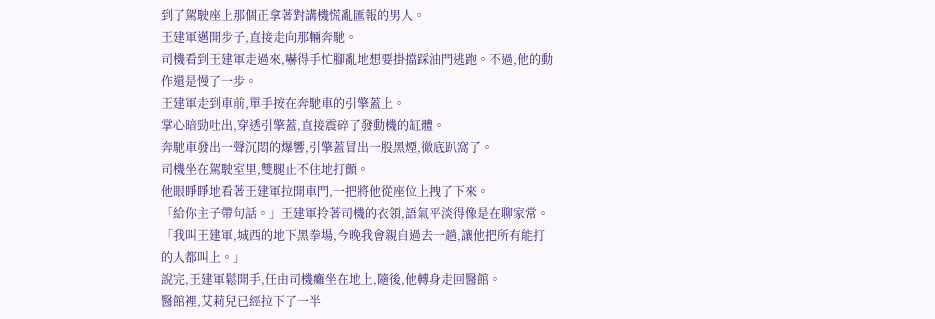到了駕駛座上那個正拿著對講機慌亂匯報的男人。
王建軍邁開步子,直接走向那輛奔馳。
司機看到王建軍走過來,嚇得手忙腳亂地想要掛擋踩油門逃跑。不過,他的動作還是慢了一步。
王建軍走到車前,單手按在奔馳車的引擎蓋上。
掌心暗勁吐出,穿透引擎蓋,直接震碎了發動機的缸體。
奔馳車發出一聲沉悶的爆響,引擎蓋冒出一股黑煙,徹底趴窩了。
司機坐在駕駛室里,雙腿止不住地打顫。
他眼睜睜地看著王建軍拉開車門,一把將他從座位上拽了下來。
「給你主子帶句話。」王建軍拎著司機的衣領,語氣平淡得像是在聊家常。
「我叫王建軍,城西的地下黑拳場,今晚我會親自過去一趟,讓他把所有能打的人都叫上。」
說完,王建軍鬆開手,任由司機癱坐在地上,隨後,他轉身走回醫館。
醫館裡,艾莉兒已經拉下了一半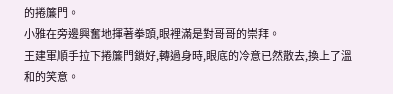的捲簾門。
小雅在旁邊興奮地揮著拳頭,眼裡滿是對哥哥的崇拜。
王建軍順手拉下捲簾門鎖好,轉過身時,眼底的冷意已然散去,換上了溫和的笑意。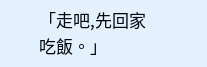「走吧,先回家吃飯。」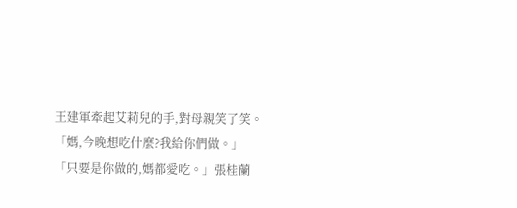王建軍牽起艾莉兒的手,對母親笑了笑。
「媽,今晚想吃什麼?我給你們做。」
「只要是你做的,媽都愛吃。」張桂蘭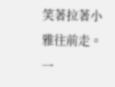笑著拉著小雅往前走。
一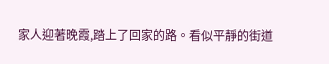家人迎著晚霞,踏上了回家的路。看似平靜的街道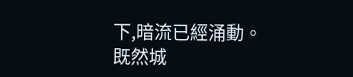下,暗流已經涌動。
既然城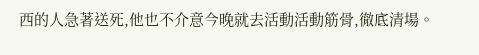西的人急著送死,他也不介意今晚就去活動活動筋骨,徹底清場。